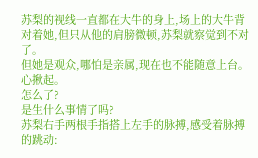苏梨的视线一直都在大牛的身上,场上的大牛背对着她,但只从他的肩膀微顿,苏梨就察觉到不对了。
但她是观众,哪怕是亲属,现在也不能随意上台。
心揪起。
怎么了?
是生什么事情了吗?
苏梨右手两根手指搭上左手的脉搏,感受着脉搏的跳动: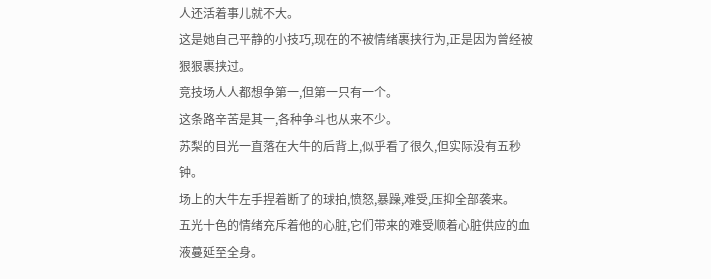人还活着事儿就不大。
这是她自己平静的小技巧,现在的不被情绪裹挟行为,正是因为曾经被狠狠裹挟过。
竞技场人人都想争第一,但第一只有一个。
这条路辛苦是其一,各种争斗也从来不少。
苏梨的目光一直落在大牛的后背上,似乎看了很久,但实际没有五秒钟。
场上的大牛左手捏着断了的球拍,愤怒,暴躁,难受,压抑全部袭来。
五光十色的情绪充斥着他的心脏,它们带来的难受顺着心脏供应的血液蔓延至全身。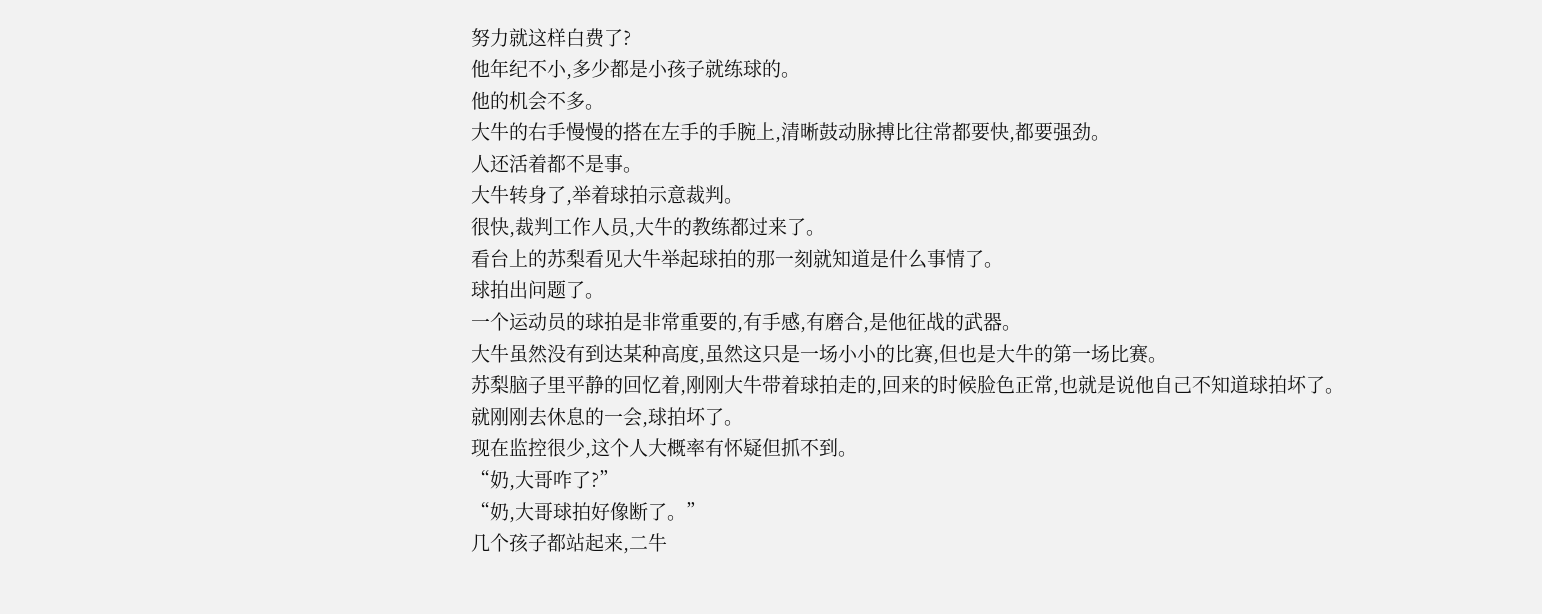努力就这样白费了?
他年纪不小,多少都是小孩子就练球的。
他的机会不多。
大牛的右手慢慢的搭在左手的手腕上,清晰鼓动脉搏比往常都要快,都要强劲。
人还活着都不是事。
大牛转身了,举着球拍示意裁判。
很快,裁判工作人员,大牛的教练都过来了。
看台上的苏梨看见大牛举起球拍的那一刻就知道是什么事情了。
球拍出问题了。
一个运动员的球拍是非常重要的,有手感,有磨合,是他征战的武器。
大牛虽然没有到达某种高度,虽然这只是一场小小的比赛,但也是大牛的第一场比赛。
苏梨脑子里平静的回忆着,刚刚大牛带着球拍走的,回来的时候脸色正常,也就是说他自己不知道球拍坏了。
就刚刚去休息的一会,球拍坏了。
现在监控很少,这个人大概率有怀疑但抓不到。
“奶,大哥咋了?”
“奶,大哥球拍好像断了。”
几个孩子都站起来,二牛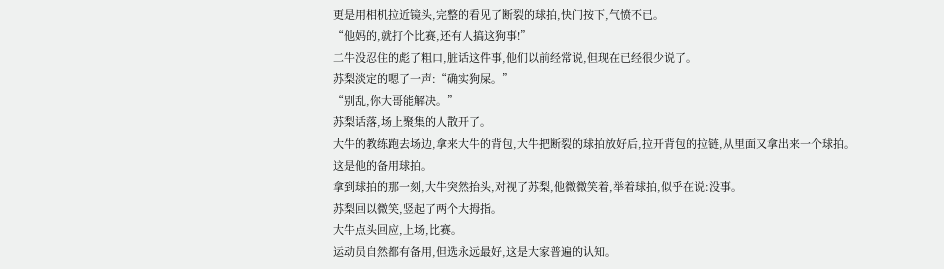更是用相机拉近镜头,完整的看见了断裂的球拍,快门按下,气愤不已。
“他妈的,就打个比赛,还有人搞这狗事!”
二牛没忍住的彪了粗口,脏话这件事,他们以前经常说,但现在已经很少说了。
苏梨淡定的嗯了一声:“确实狗屎。”
“别乱,你大哥能解决。”
苏梨话落,场上聚集的人散开了。
大牛的教练跑去场边,拿来大牛的背包,大牛把断裂的球拍放好后,拉开背包的拉链,从里面又拿出来一个球拍。
这是他的备用球拍。
拿到球拍的那一刻,大牛突然抬头,对视了苏梨,他微微笑着,举着球拍,似乎在说:没事。
苏梨回以微笑,竖起了两个大拇指。
大牛点头回应,上场,比赛。
运动员自然都有备用,但选永远最好,这是大家普遍的认知。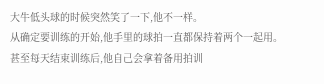大牛低头球的时候突然笑了一下,他不一样。
从确定要训练的开始,他手里的球拍一直都保持着两个一起用。
甚至每天结束训练后,他自己会拿着备用拍训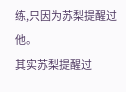练,只因为苏梨提醒过他。
其实苏梨提醒过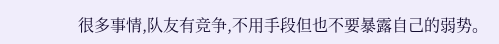很多事情,队友有竞争,不用手段但也不要暴露自己的弱势。